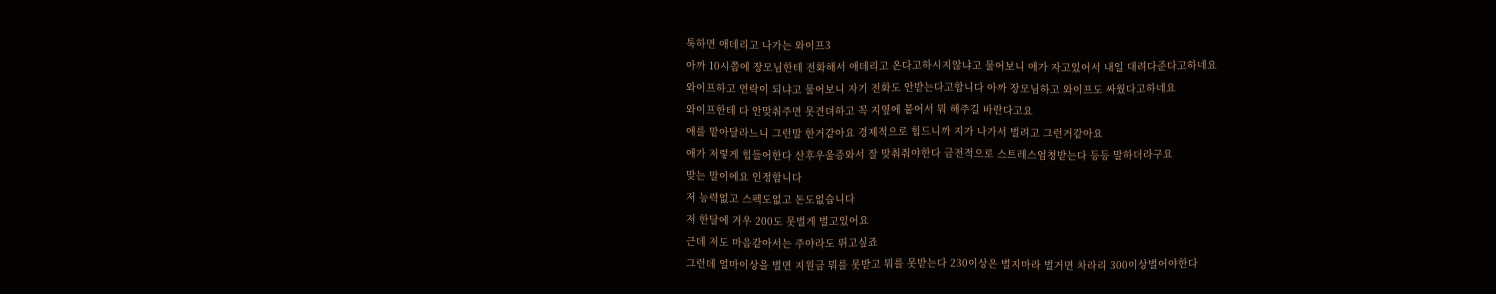툭하면 애데리고 나가는 와이프3
아까 10시쯤에 장모님한테 전화해서 애데리고 온다고하시지않냐고 물어보니 애가 자고있어서 내일 대려다준다고하네요
와이프하고 연락이 되냐고 물어보니 자기 전화도 안받는다고합니다 아까 장모님하고 와이프도 싸웠다고하네요
와이프한테 다 안맞춰주면 못견뎌하고 꼭 지옆에 붙어서 뭐 해주길 바란다고요
애를 맡아달라느니 그런말 한거같아요 경제적으로 힘드니까 지가 나가서 벌려고 그런거같아요
애가 저렇게 힘들어한다 산후우울증와서 잘 맞춰줘야한다 금전적으로 스트레스엄청받는다 등등 말하더라구요
맞는 말이에요 인정합니다
저 능력없고 스펙도없고 돈도없습니다
저 한달에 겨우 200도 못벌게 벌고있어요
근데 저도 마음같아서는 주야라도 뛰고싶죠
그런데 얼마이상을 벌면 지원금 뭐를 못받고 뭐를 못받는다 230이상은 벌지마라 벌거면 차라리 300이상벌어야한다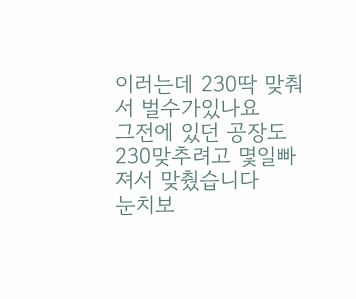이러는데 230딱 맞춰서 벌수가있나요
그전에 있던 공장도 230맞추려고 몇일빠져서 맞췄습니다
눈치보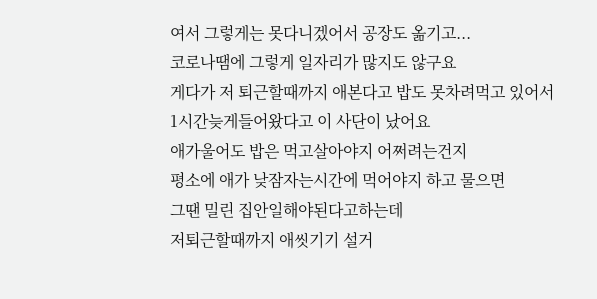여서 그렇게는 못다니겠어서 공장도 옮기고...
코로나땜에 그렇게 일자리가 많지도 않구요
게다가 저 퇴근할때까지 애본다고 밥도 못차려먹고 있어서
1시간늦게들어왔다고 이 사단이 났어요
애가울어도 밥은 먹고살아야지 어쩌려는건지
평소에 애가 낮잠자는시간에 먹어야지 하고 물으면
그땐 밀린 집안일해야된다고하는데
저퇴근할때까지 애씻기기 설거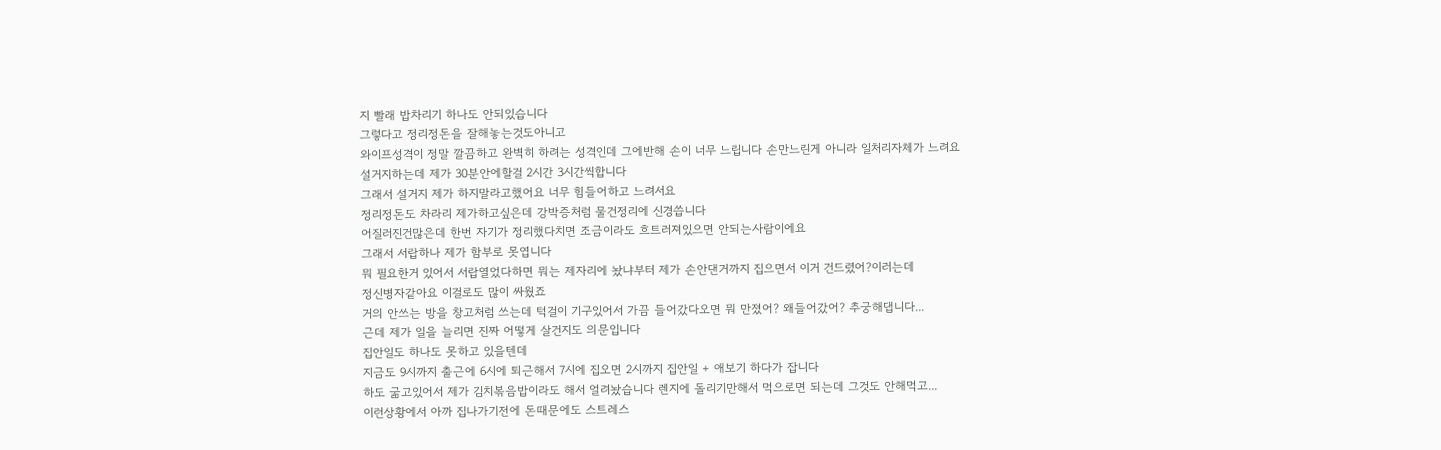지 빨래 밥차리기 하나도 안되있습니다
그렇다고 정리정돈을 잘해놓는것도아니고
와이프성격이 정말 깔끔하고 완벽히 하려는 성격인데 그에반해 손이 너무 느립니다 손만느린게 아니라 일처리자체가 느려요
설거지하는데 제가 30분안에할걸 2시간 3시간씩합니다
그래서 설거지 제가 하지말라고했어요 너무 힘들어하고 느려서요
정리정돈도 차라리 제가하고싶은데 강박증처럼 물건정리에 신경씁니다
어질러진건많은데 한번 자기가 정리했다치면 조금이라도 흐트러져있으면 안되는사람이에요
그래서 서랍하나 제가 함부로 못엽니다
뭐 필요한거 있어서 서랍열었다하면 뭐는 제자리에 놨냐부터 제가 손안댄거까지 집으면서 이거 건드렸어?이러는데
정신병자같아요 이걸로도 많이 싸웠죠
거의 안쓰는 방을 창고처럼 쓰는데 턱걸이 기구있어서 가끔 들어갔다오면 뭐 만졌어? 왜들어갔어? 추궁해댑니다...
근데 제가 일을 늘리면 진짜 어떻게 살건지도 의문입니다
집안일도 하나도 못하고 있을텐데
지금도 9시까지 출근에 6시에 퇴근해서 7시에 집오면 2시까지 집안일 + 애보기 하다가 잡니다
하도 굶고있어서 제가 김치볶음밥이라도 해서 얼려놨습니다 렌지에 돌리기만해서 먹으로면 되는데 그것도 안해먹고...
이런상황에서 아까 집나가기전에 돈때문에도 스트레스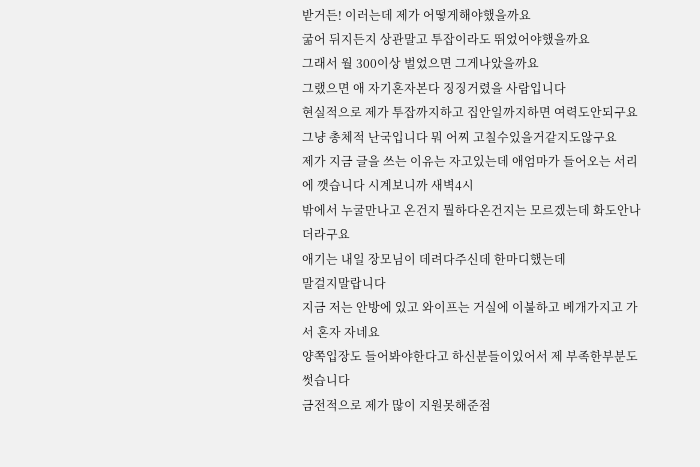받거든! 이러는데 제가 어떻게해야했을까요
굶어 뒤지든지 상관말고 투잡이라도 뛰었어야했을까요
그래서 월 300이상 벌었으면 그게나았을까요
그랬으면 애 자기혼자본다 징징거렸을 사람입니다
현실적으로 제가 투잡까지하고 집안일까지하면 여력도안되구요
그냥 총체적 난국입니다 뭐 어찌 고칠수있을거같지도않구요
제가 지금 글을 쓰는 이유는 자고있는데 애엄마가 들어오는 서리에 깻습니다 시계보니까 새벽4시
밖에서 누굴만나고 온건지 뭘하다온건지는 모르겠는데 화도안나더라구요
애기는 내일 장모님이 데려다주신데 한마디했는데
말걸지말랍니다
지금 저는 안방에 있고 와이프는 거실에 이불하고 베개가지고 가서 혼자 자네요
양쪽입장도 들어봐야한다고 하신분들이있어서 제 부족한부분도 썻습니다
금전적으로 제가 많이 지원못해준점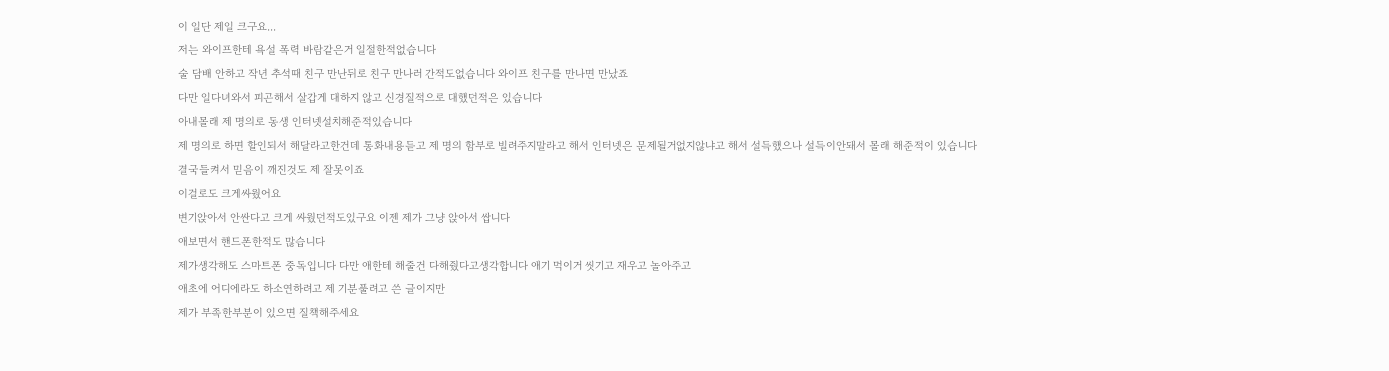이 일단 제일 크구요...
저는 와이프한테 욕설 폭력 바람같은거 일절한적없습니다
술 담배 안하고 작년 추석때 친구 만난뒤로 친구 만나러 간적도없습니다 와이프 친구를 만나면 만났죠
다만 일다녀와서 피곤해서 살갑게 대하지 않고 신경질적으로 대했던적은 있습니다
아내몰래 제 명의로 동생 인터넷설치해준적있습니다
제 명의로 하면 할인되서 해달라고한건데 통화내용듣고 제 명의 함부로 빌려주지말라고 해서 인터넷은 문제될거없지않냐고 해서 설득했으나 설득이안돼서 몰래 해준적이 있습니다
결국들켜서 믿음이 깨진것도 제 잘못이죠
이걸로도 크게싸웠어요
변기앉아서 안싼다고 크게 싸웠던적도있구요 이젠 제가 그냥 앉아서 쌉니다
애보면서 핸드폰한적도 많습니다
제가생각해도 스마트폰 중독입니다 다만 애한테 해줄건 다해줬다고생각합니다 애기 먹이거 씻기고 재우고 놀아주고
애초에 어디에라도 하소연하려고 제 기분풀려고 쓴 글이지만
제가 부족한부분이 있으면 질책해주세요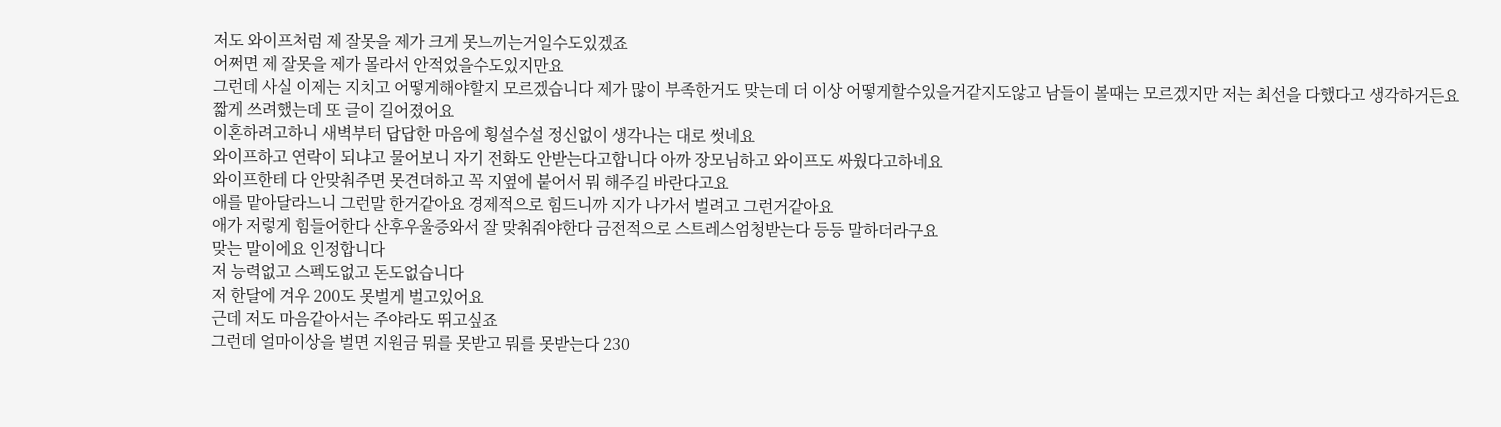저도 와이프처럼 제 잘못을 제가 크게 못느끼는거일수도있겠죠
어쩌면 제 잘못을 제가 몰라서 안적었을수도있지만요
그런데 사실 이제는 지치고 어떻게해야할지 모르겠습니다 제가 많이 부족한거도 맞는데 더 이상 어떻게할수있을거같지도않고 남들이 볼때는 모르겠지만 저는 최선을 다했다고 생각하거든요
짧게 쓰려했는데 또 글이 길어졌어요
이혼하려고하니 새벽부터 답답한 마음에 횡설수설 정신없이 생각나는 대로 썻네요
와이프하고 연락이 되냐고 물어보니 자기 전화도 안받는다고합니다 아까 장모님하고 와이프도 싸웠다고하네요
와이프한테 다 안맞춰주면 못견뎌하고 꼭 지옆에 붙어서 뭐 해주길 바란다고요
애를 맡아달라느니 그런말 한거같아요 경제적으로 힘드니까 지가 나가서 벌려고 그런거같아요
애가 저렇게 힘들어한다 산후우울증와서 잘 맞춰줘야한다 금전적으로 스트레스엄청받는다 등등 말하더라구요
맞는 말이에요 인정합니다
저 능력없고 스펙도없고 돈도없습니다
저 한달에 겨우 200도 못벌게 벌고있어요
근데 저도 마음같아서는 주야라도 뛰고싶죠
그런데 얼마이상을 벌면 지원금 뭐를 못받고 뭐를 못받는다 230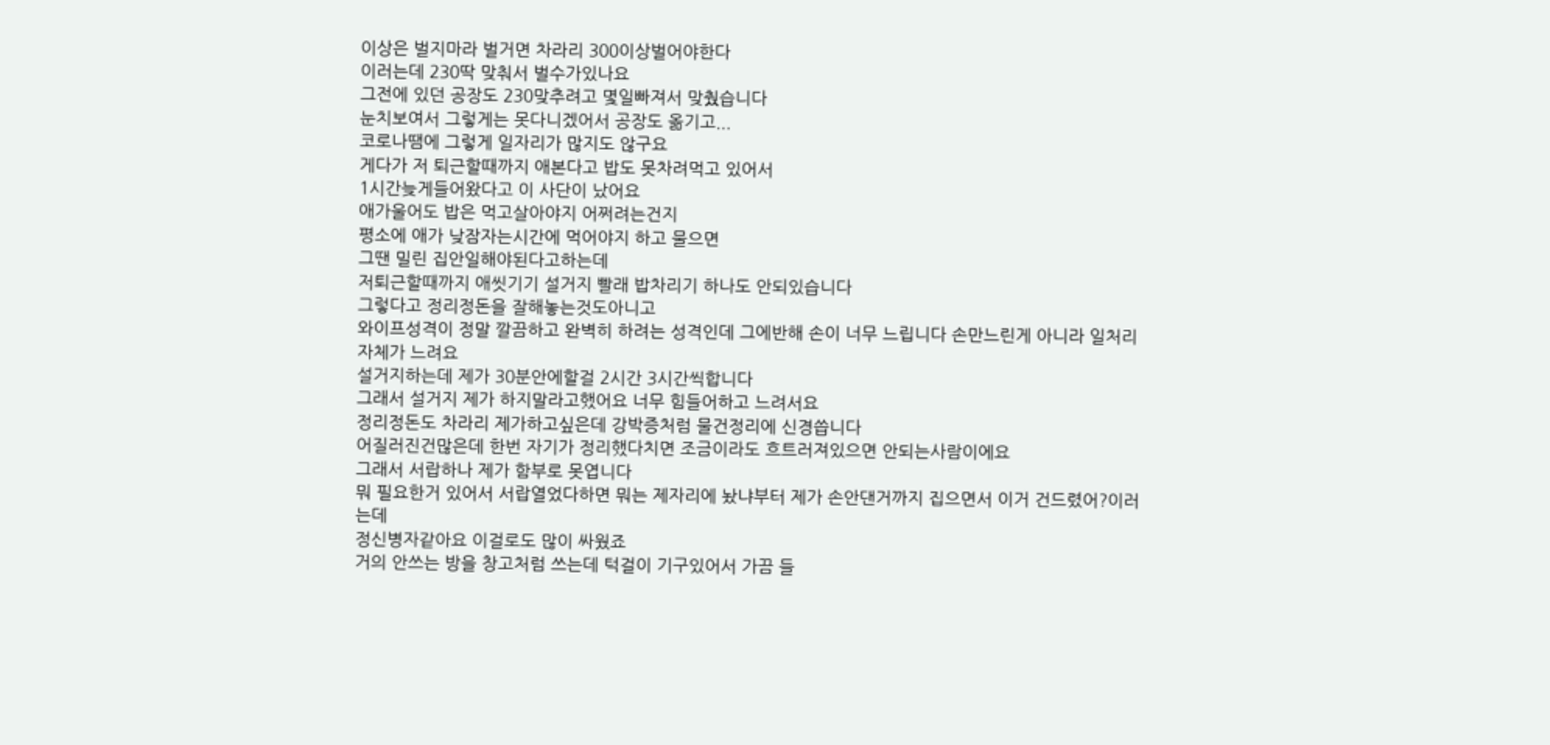이상은 벌지마라 벌거면 차라리 300이상벌어야한다
이러는데 230딱 맞춰서 벌수가있나요
그전에 있던 공장도 230맞추려고 몇일빠져서 맞췄습니다
눈치보여서 그렇게는 못다니겠어서 공장도 옮기고...
코로나땜에 그렇게 일자리가 많지도 않구요
게다가 저 퇴근할때까지 애본다고 밥도 못차려먹고 있어서
1시간늦게들어왔다고 이 사단이 났어요
애가울어도 밥은 먹고살아야지 어쩌려는건지
평소에 애가 낮잠자는시간에 먹어야지 하고 물으면
그땐 밀린 집안일해야된다고하는데
저퇴근할때까지 애씻기기 설거지 빨래 밥차리기 하나도 안되있습니다
그렇다고 정리정돈을 잘해놓는것도아니고
와이프성격이 정말 깔끔하고 완벽히 하려는 성격인데 그에반해 손이 너무 느립니다 손만느린게 아니라 일처리자체가 느려요
설거지하는데 제가 30분안에할걸 2시간 3시간씩합니다
그래서 설거지 제가 하지말라고했어요 너무 힘들어하고 느려서요
정리정돈도 차라리 제가하고싶은데 강박증처럼 물건정리에 신경씁니다
어질러진건많은데 한번 자기가 정리했다치면 조금이라도 흐트러져있으면 안되는사람이에요
그래서 서랍하나 제가 함부로 못엽니다
뭐 필요한거 있어서 서랍열었다하면 뭐는 제자리에 놨냐부터 제가 손안댄거까지 집으면서 이거 건드렸어?이러는데
정신병자같아요 이걸로도 많이 싸웠죠
거의 안쓰는 방을 창고처럼 쓰는데 턱걸이 기구있어서 가끔 들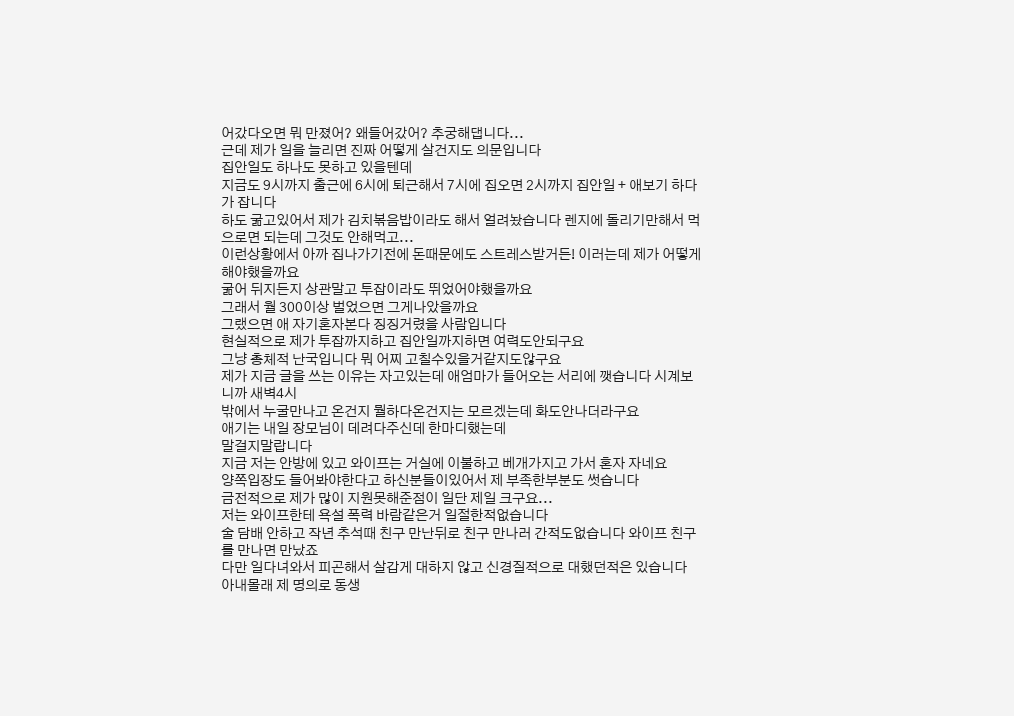어갔다오면 뭐 만졌어? 왜들어갔어? 추궁해댑니다...
근데 제가 일을 늘리면 진짜 어떻게 살건지도 의문입니다
집안일도 하나도 못하고 있을텐데
지금도 9시까지 출근에 6시에 퇴근해서 7시에 집오면 2시까지 집안일 + 애보기 하다가 잡니다
하도 굶고있어서 제가 김치볶음밥이라도 해서 얼려놨습니다 렌지에 돌리기만해서 먹으로면 되는데 그것도 안해먹고...
이런상황에서 아까 집나가기전에 돈때문에도 스트레스받거든! 이러는데 제가 어떻게해야했을까요
굶어 뒤지든지 상관말고 투잡이라도 뛰었어야했을까요
그래서 월 300이상 벌었으면 그게나았을까요
그랬으면 애 자기혼자본다 징징거렸을 사람입니다
현실적으로 제가 투잡까지하고 집안일까지하면 여력도안되구요
그냥 총체적 난국입니다 뭐 어찌 고칠수있을거같지도않구요
제가 지금 글을 쓰는 이유는 자고있는데 애엄마가 들어오는 서리에 깻습니다 시계보니까 새벽4시
밖에서 누굴만나고 온건지 뭘하다온건지는 모르겠는데 화도안나더라구요
애기는 내일 장모님이 데려다주신데 한마디했는데
말걸지말랍니다
지금 저는 안방에 있고 와이프는 거실에 이불하고 베개가지고 가서 혼자 자네요
양쪽입장도 들어봐야한다고 하신분들이있어서 제 부족한부분도 썻습니다
금전적으로 제가 많이 지원못해준점이 일단 제일 크구요...
저는 와이프한테 욕설 폭력 바람같은거 일절한적없습니다
술 담배 안하고 작년 추석때 친구 만난뒤로 친구 만나러 간적도없습니다 와이프 친구를 만나면 만났죠
다만 일다녀와서 피곤해서 살갑게 대하지 않고 신경질적으로 대했던적은 있습니다
아내몰래 제 명의로 동생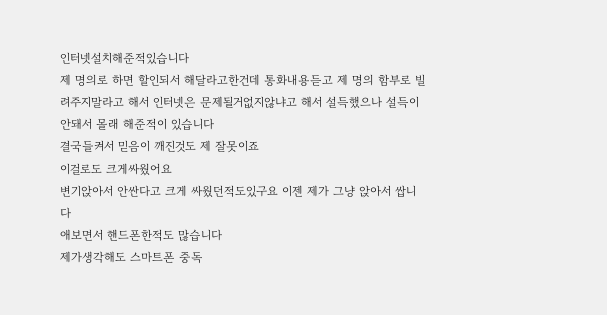인터넷설치해준적있습니다
제 명의로 하면 할인되서 해달라고한건데 통화내용듣고 제 명의 함부로 빌려주지말라고 해서 인터넷은 문제될거없지않냐고 해서 설득했으나 설득이안돼서 몰래 해준적이 있습니다
결국들켜서 믿음이 깨진것도 제 잘못이죠
이걸로도 크게싸웠어요
변기앉아서 안싼다고 크게 싸웠던적도있구요 이젠 제가 그냥 앉아서 쌉니다
애보면서 핸드폰한적도 많습니다
제가생각해도 스마트폰 중독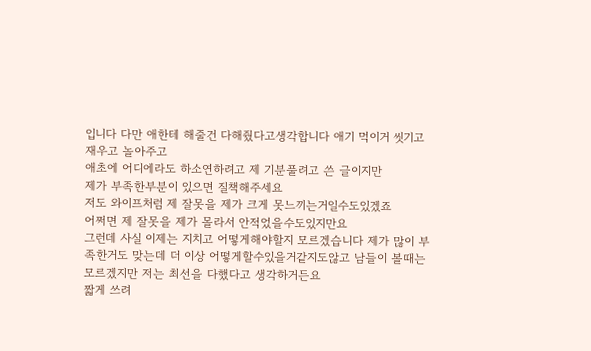입니다 다만 애한테 해줄건 다해줬다고생각합니다 애기 먹이거 씻기고 재우고 놀아주고
애초에 어디에라도 하소연하려고 제 기분풀려고 쓴 글이지만
제가 부족한부분이 있으면 질책해주세요
저도 와이프처럼 제 잘못을 제가 크게 못느끼는거일수도있겠죠
어쩌면 제 잘못을 제가 몰라서 안적었을수도있지만요
그런데 사실 이제는 지치고 어떻게해야할지 모르겠습니다 제가 많이 부족한거도 맞는데 더 이상 어떻게할수있을거같지도않고 남들이 볼때는 모르겠지만 저는 최선을 다했다고 생각하거든요
짧게 쓰려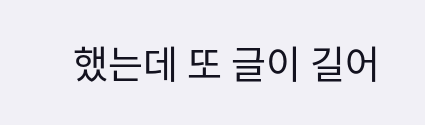했는데 또 글이 길어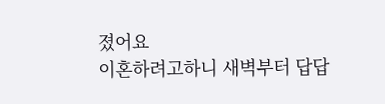졌어요
이혼하려고하니 새벽부터 답답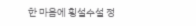한 마음에 횡설수설 정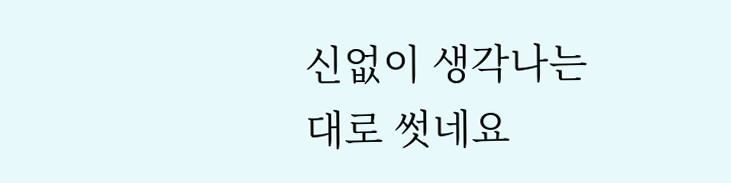신없이 생각나는 대로 썻네요